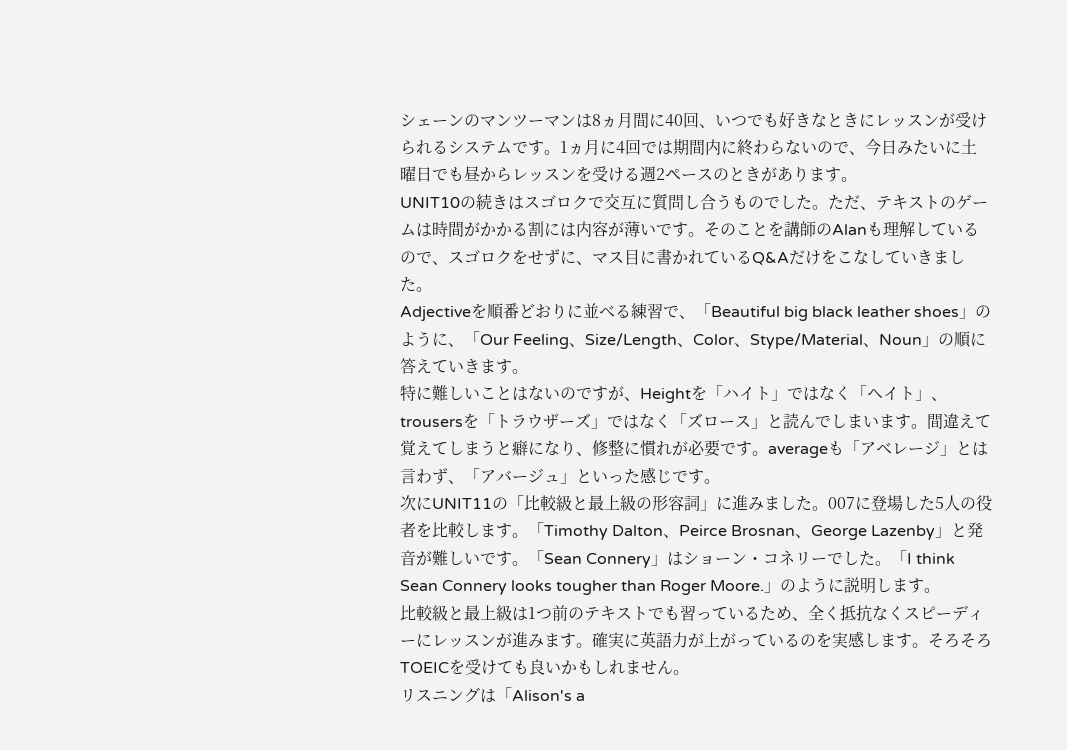シェーンのマンツーマンは8ヵ月間に40回、いつでも好きなときにレッスンが受けられるシステムです。1ヵ月に4回では期間内に終わらないので、今日みたいに土曜日でも昼からレッスンを受ける週2ペースのときがあります。
UNIT10の続きはスゴロクで交互に質問し合うものでした。ただ、テキストのゲームは時間がかかる割には内容が薄いです。そのことを講師のAlanも理解しているので、スゴロクをせずに、マス目に書かれているQ&Aだけをこなしていきました。
Adjectiveを順番どおりに並べる練習で、「Beautiful big black leather shoes」のように、「Our Feeling、Size/Length、Color、Stype/Material、Noun」の順に答えていきます。
特に難しいことはないのですが、Heightを「ハイト」ではなく「ヘイト」、trousersを「トラウザーズ」ではなく「ズロース」と読んでしまいます。間違えて覚えてしまうと癖になり、修整に慣れが必要です。averageも「アベレージ」とは言わず、「アバージュ」といった感じです。
次にUNIT11の「比較級と最上級の形容詞」に進みました。007に登場した5人の役者を比較します。「Timothy Dalton、Peirce Brosnan、George Lazenby」と発音が難しいです。「Sean Connery」はショーン・コネリーでした。「I think Sean Connery looks tougher than Roger Moore.」のように説明します。
比較級と最上級は1つ前のテキストでも習っているため、全く抵抗なくスピーディーにレッスンが進みます。確実に英語力が上がっているのを実感します。そろそろTOEICを受けても良いかもしれません。
リスニングは「Alison's a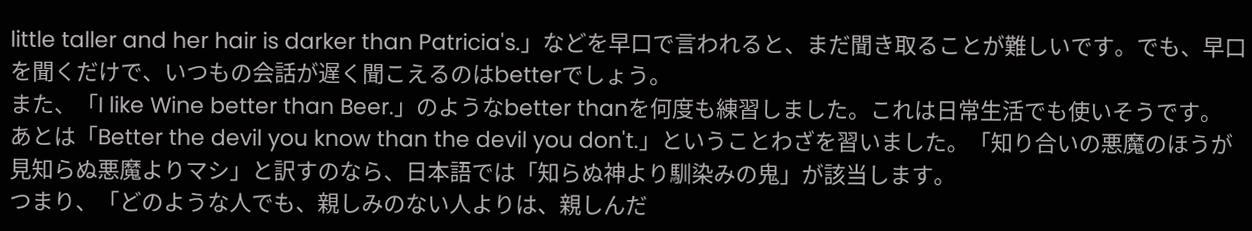little taller and her hair is darker than Patricia's.」などを早口で言われると、まだ聞き取ることが難しいです。でも、早口を聞くだけで、いつもの会話が遅く聞こえるのはbetterでしょう。
また、「I like Wine better than Beer.」のようなbetter thanを何度も練習しました。これは日常生活でも使いそうです。
あとは「Better the devil you know than the devil you don't.」ということわざを習いました。「知り合いの悪魔のほうが見知らぬ悪魔よりマシ」と訳すのなら、日本語では「知らぬ神より馴染みの鬼」が該当します。
つまり、「どのような人でも、親しみのない人よりは、親しんだ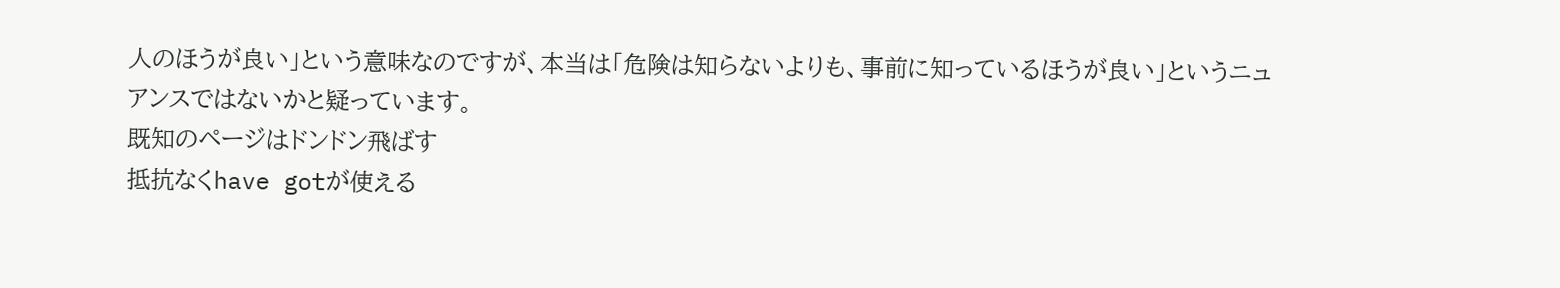人のほうが良い」という意味なのですが、本当は「危険は知らないよりも、事前に知っているほうが良い」というニュアンスではないかと疑っています。
既知のページはドンドン飛ばす
抵抗なくhave gotが使える